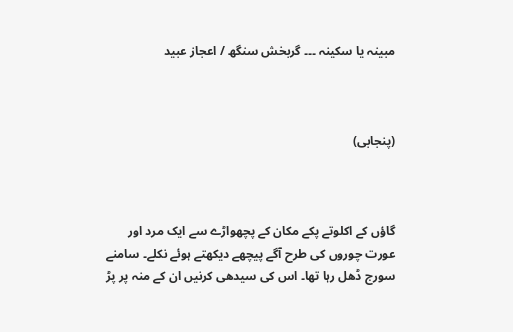مبینہ یا سکینہ ۔۔۔ گربخش سنگھ / اعجاز عبید



(پنجابی)



گاؤں کے اکلوتے پکے مکان کے پچھواڑے سے ایک مرد اور عورت چوروں کی طرح آگے پیچھے دیکھتے ہوئے نکلے۔ سامنے سورج ڈھل رہا تھا۔ اس کی سیدھی کرنیں ان کے منہ پر پڑ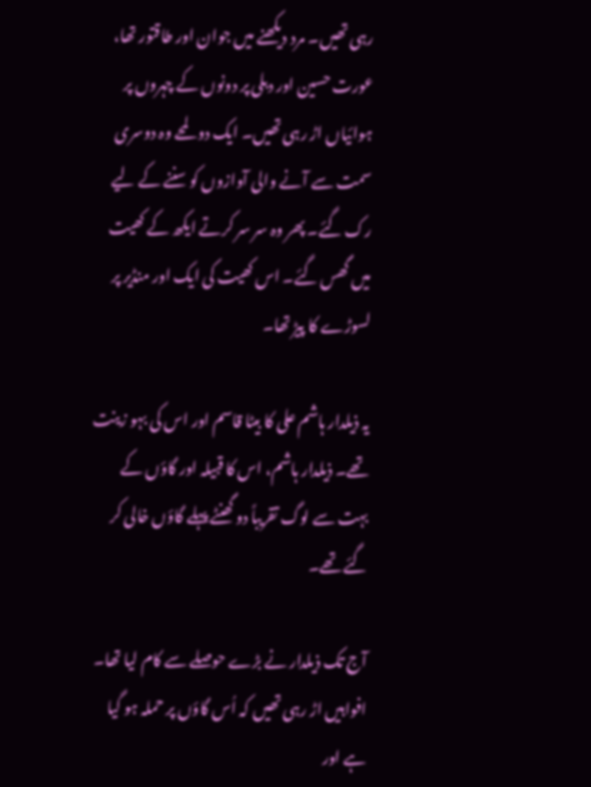رہی تھیں۔ مرد دیکھنے میں جوان اور طاقتور تھا، عورت حسین اور دبلی پر دونوں کے چہروں پر ہوائیاں اڑ رہی تھیں۔ ایک دو لمحے وہ دوسری سمت سے آنے والی آوازوں کو سننے کے لیے رک گئے۔ پھر وہ سر سر کرتے ایکھ کے کھیت میں گھس گئے۔ اس کھیت کی ایک اور منڈیر پر لسوڑے کا پیڑ تھا۔

یہ ذیلدار ہاشم علی کا بیٹا قاسم اور اس کی بہو زینت تھے۔ ذیلدار ہاشم، اس کا قبیلہ اور گاؤں کے بہت سے لوگ تقریباً دو گھنٹے پہلے گاؤں خالی کر گئے تھے۔

آج تک ذیلدار نے بڑے حوصلے سے کام لیا تھا۔ افواہیں اڑ رہی تھیں کہ اُس گاؤں پر حملہ ہو گیا ہے اور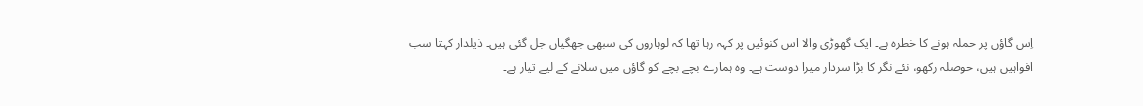اِس گاؤں پر حملہ ہونے کا خطرہ ہے۔ ایک گھوڑی والا اس کنوئیں پر کہہ رہا تھا کہ لوہاروں کی سبھی جھگیاں جل گئی ہیں۔ ذیلدار کہتا سب افواہیں ہیں، حوصلہ رکھو، نئے نگر کا بڑا سردار میرا دوست ہے۔ وہ ہمارے بچے بچے کو گاؤں میں سلانے کے لیے تیار ہے۔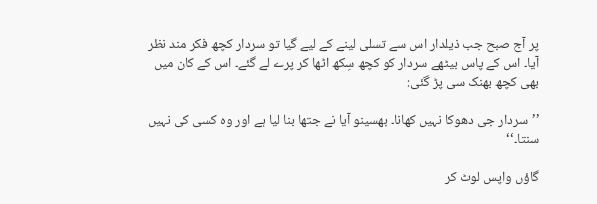پر آج صبح جب ذیلدار اس سے تسلی لینے کے لیے گیا تو سردار کچھ فکر مند نظر آیا۔ اس کے پاس بیٹھے سردار کو کچھ سِکھ اٹھا کر پرے لے گئے۔ اس کے کان میں بھی کچھ بھنک سی پڑ گئی:

’’سردار جی دھوکا نہیں کھانا۔ بھسینو آیا نے جتھا بنا لیا ہے اور وہ کسی کی نہیں سنتا۔‘‘

گاؤں واپس لوٹ کر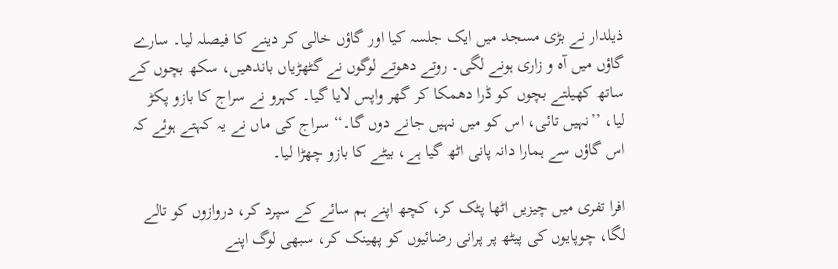ذیلدار نے بڑی مسجد میں ایک جلسہ کیا اور گاؤں خالی کر دینے کا فیصلہ لیا۔ سارے گاؤں میں آہ و زاری ہونے لگی۔ روتے دھوتے لوگوں نے گٹھڑیاں باندھیں، سکھ بچوں کے ساتھ کھیلتے بچوں کو ڈرا دھمکا کر گھر واپس لایا گیا۔ کہرو نے سراج کا بازو پکڑ لیا، ’’نہیں تائی، اس کو میں نہیں جانے دوں گا۔‘‘ سراج کی ماں نے یہ کہتے ہوئے کہ اس گاؤں سے ہمارا دانہ پانی اٹھ گیا ہے، بیٹے کا بازو چھڑا لیا۔

افرا تفری میں چیزیں اٹھا پٹک کر، کچھ اپنے ہم سائے کے سپرد کر، دروازوں کو تالے لگا، چوپایوں کی پیٹھ پر پرانی رضائیوں کو پھینک کر، سبھی لوگ اپنے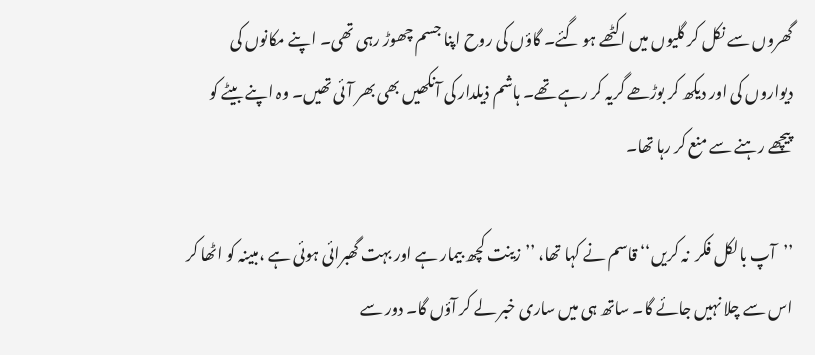گھروں سے نکل کر گلیوں میں اکٹھے ہو گئے۔ گاؤں کی روح اپنا جسم چھوڑ رہی تھی۔ اپنے مکانوں کی دیواروں کی اور دیکھ کر بوڑھے گریہ کر رہے تھے۔ ہاشم ذیلدار کی آنکھیں بھی بھر آئی تھیں۔ وہ اپنے بیٹے کو پیچھے رہنے سے منع کر رہا تھا۔

’’آپ بالکل فکر  نہ کریں‘‘ قاسم نے کہا تھا، ’’زینت کچھ بیمار ہے اور بہت گھبرائی ہوئی ہے ،مبینہ کو اٹھا کر اس سے چلا نہیں جائے گا۔ ساتھ ہی میں ساری خبر لے کر آؤں گا۔ دور سے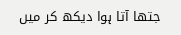جتھا آتا ہوا دیکھ کر میں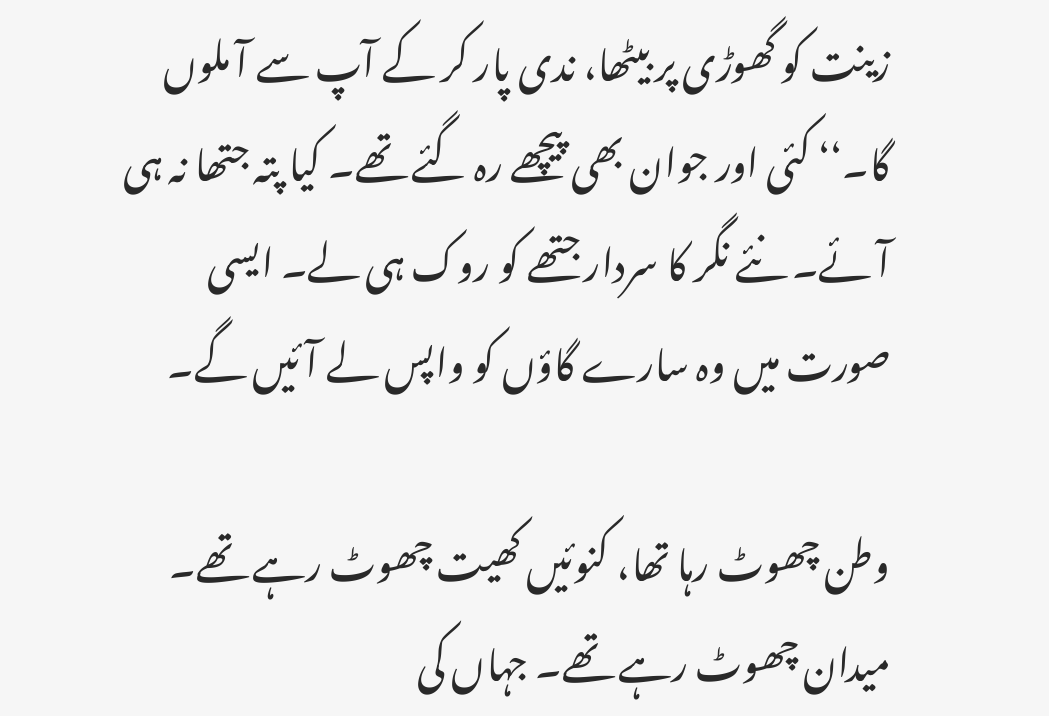زینت کو گھوڑی پر بیٹھا، ندی پار کر کے آپ سے آ ملوں گا۔‘‘ کئی اور جوان بھی پیچھے رہ گئے تھے۔ کیا پتہ جتھا نہ ہی آئے۔ نئے نگر کا سردار جتھے کو روک ہی لے۔ ایسی صورت میں وہ سارے گاؤں کو واپس لے آئیں گے۔

وطن چھوٹ رہا تھا، کنوئیں کھیت چھوٹ رہے تھے۔ میدان چھوٹ رہے تھے۔ جہاں کی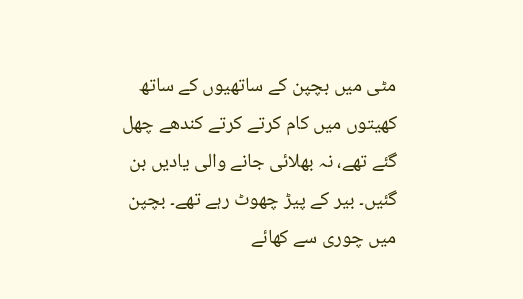مٹی میں بچپن کے ساتھیوں کے ساتھ کھیتوں میں کام کرتے کرتے کندھے چھل گئے تھے، نہ بھلائی جانے والی یادیں بن گئیں۔ بیر کے پیڑ چھوٹ رہے تھے۔ بچپن میں چوری سے کھائے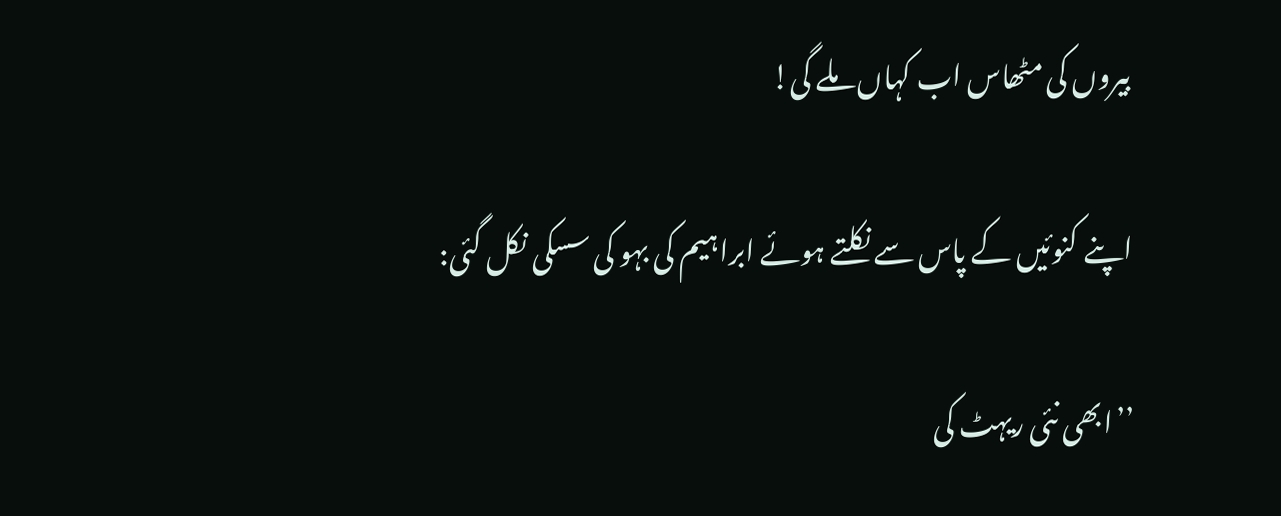بیروں کی مٹھاس اب کہاں ملے گی!

اپنے کنوئیں کے پاس سے نکلتے ہوئے ابراہیم کی بہو کی سسکی نکل گئی:

’’ابھی نئی ریہٹ کی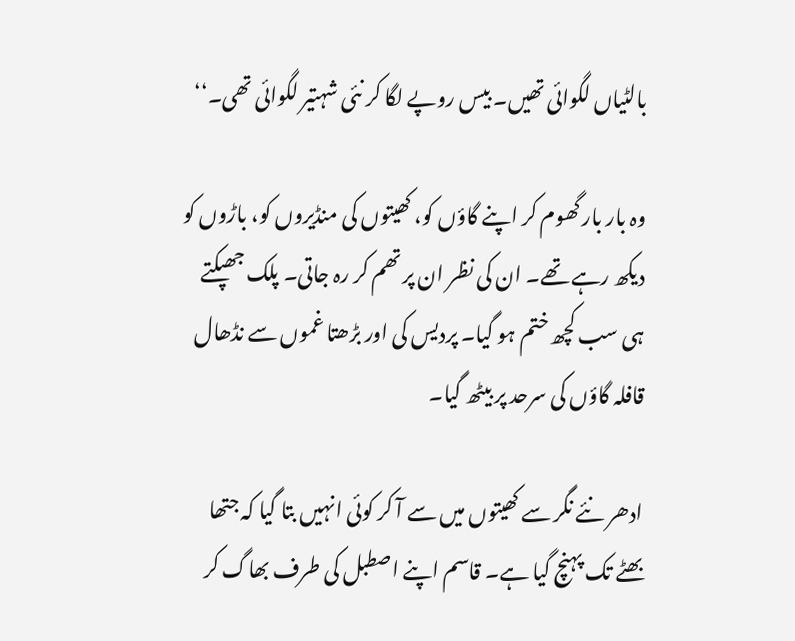بالٹیاں لگوائی تھیں۔ بیس روپے لگا کر نئی شہتیر لگوائی تھی۔‘‘

وہ بار بار گھوم کر اپنے گاؤں کو، کھیتوں کی منڈیروں کو، باڑوں کو دیکھ رہے تھے۔ ان کی نظر ان پر تھم کر رہ جاتی۔ پلک جھپکتے ہی سب کچھ ختم ہو گیا۔ پردیس کی اور بڑھتا غموں سے نڈھال قافلہ گاؤں کی سرحد پر بیٹھ گیا۔

ادھر نئے نگر سے کھیتوں میں سے آ کر کوئی انہیں بتا گیا کہ جتھا بھٹے تک پہنچ گیا ہے۔ قاسم اپنے اصطبل کی طرف بھاگ کر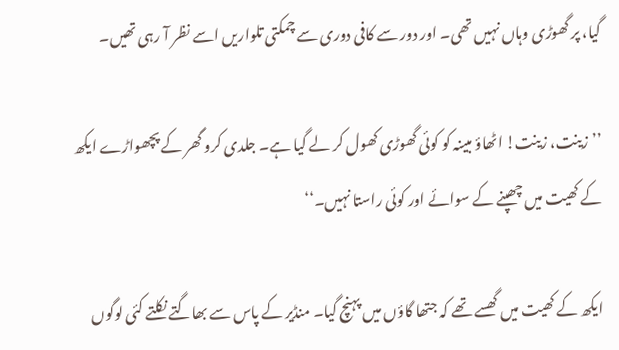گیا، پر گھوڑی وہاں نہیں تھی۔ اور دور سے کافی دوری سے چمکتی تلواریں اسے نظر آ رہی تھیں۔

’’زینت، زینت! اٹھاؤ مبینہ کو کوئی گھوڑی کھول کر لے گیا ہے۔ جلدی کرو گھر کے پچھواڑے ایکھ کے کھیت میں چھپنے کے سوائے اور کوئی راستا نہیں۔‘‘

ایکھ کے کھیت میں گھسے تھے کہ جتھا گاؤں میں پہنچ گیا۔ منڈیر کے پاس سے بھاگتے نکلتے کئی لوگوں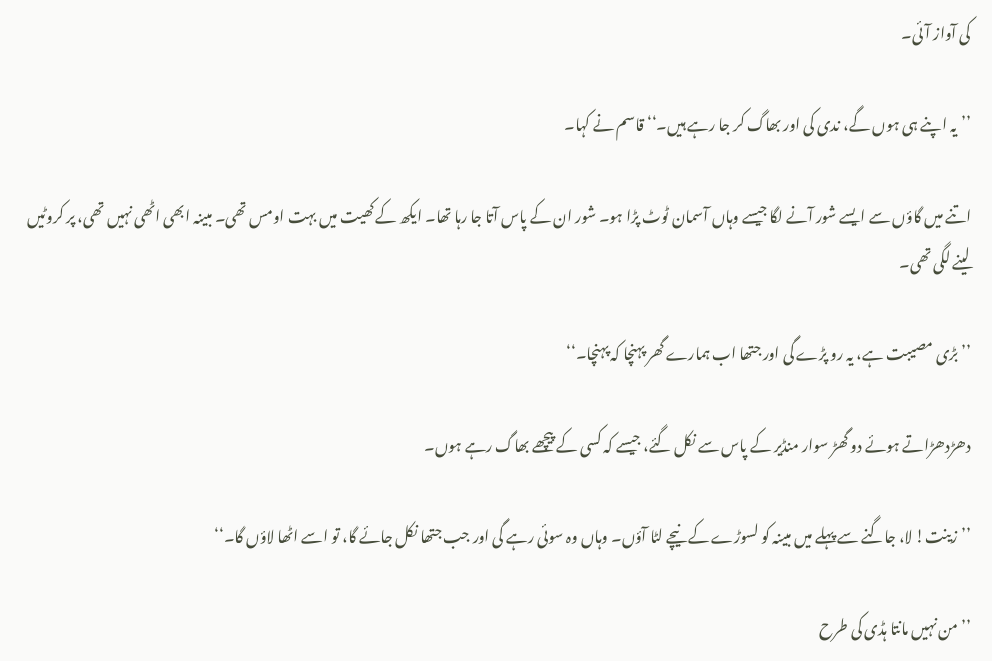کی آواز آئی۔

’’یہ اپنے ہی ہوں گے، ندی کی اور بھاگ کر جا رہے ہیں۔‘‘ قاسم نے کہا۔

اتنے میں گاؤں سے ایسے شور آنے لگا جیسے وہاں آسمان ٹوٹ پڑا ہو۔ شور ان کے پاس آتا جا رہا تھا۔ ایکھ کے کھیت میں بہت اومس تھی۔ مبینہ ابھی اٹھی نہیں تھی، پر کروٹیں لینے لگی تھی۔

’’بڑی مصیبت ہے، یہ رو پڑے گی اور جتھا اب ہمارے گھر پہنچا کہ پہنچا۔‘‘

دھڑدھڑاتے ہوئے دو گھڑ سوار منڈیر کے پاس سے نکل گئے، جیسے کہ کسی کے پیچھے بھاگ رہے ہوں۔

’’زینت! لا، جاگنے سے پہلے میں مبینہ کو لسوڑے کے نیچے لٹا آؤں۔ وہاں وہ سوئی رہے گی اور جب جتھا نکل جائے گا، تو اسے اٹھا لاؤں گا۔‘‘

’’من نہیں مانتا ہڈی کی طرح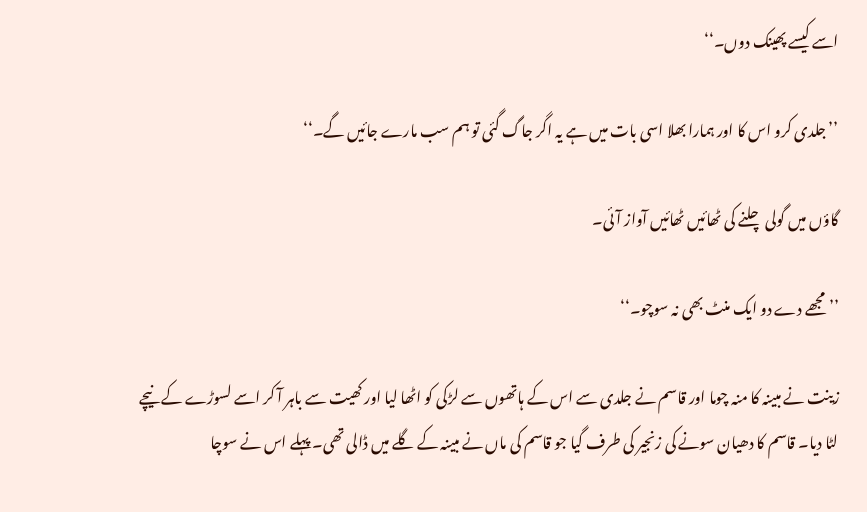اسے کیسے پھینک دوں۔‘‘

’’جلدی کرو اس کا اور ہمارا بھلا اسی بات میں ہے یہ اگر جاگ گئی تو ہم سب مارے جائیں گے۔‘‘

گاؤں میں گولی چلنے کی ٹھائیں ٹھائیں آواز آئی۔

’’مجھے دے دو ایک منٹ بھی نہ سوچو۔‘‘

زینت نے مبینہ کا منہ چوما اور قاسم نے جلدی سے اس کے ہاتھوں سے لڑکی کو اٹھا لیا اور کھیت سے باہر آ کر اسے لسوڑے کے نیچے لٹا دیا۔ قاسم کا دھیان سونے کی زنجیر کی طرف گیا جو قاسم کی ماں نے مبینہ کے گلے میں ڈالی تھی۔ پہلے اس نے سوچا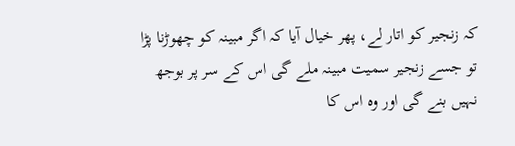کہ زنجیر کو اتار لے، پھر خیال آیا کہ اگر مبینہ کو چھوڑنا پڑا تو جسے زنجیر سمیت مبینہ ملے گی اس کے سر پر بوجھ نہیں بنے گی اور وہ اس کا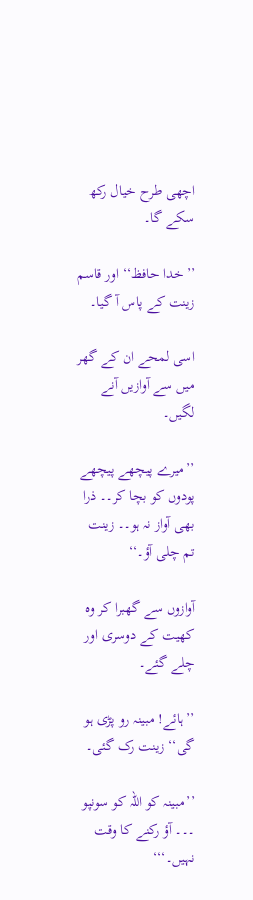اچھی طرح خیال رکھ سکے گا۔

’’خدا حافظ‘‘ اور قاسم زینت کے پاس آ گیا۔

اسی لمحے ان کے گھر میں سے آوازیں آنے لگیں۔

’’میرے پیچھے پیچھے پودوں کو بچا کر۔۔ ذرا بھی آواز نہ ہو۔۔ زینت تم چلی آؤ۔‘‘

آوازوں سے گھبرا کر وہ کھیت کے دوسری اور چلے گئے۔

’’ہائے! مبینہ رو پڑی ہو گی‘‘ زینت رک گئی۔

’’مبینہ کو اللہ کو سونپو ۔۔۔ آؤ رکنے کا وقت نہیں۔‘‘‘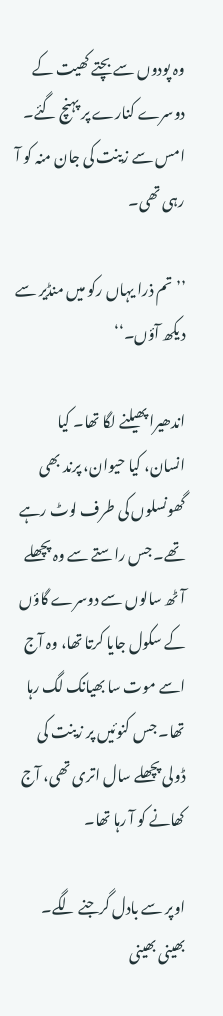وہ پودوں سے بچتے کھیت کے دوسرے کنارے پر پہنچ گئے۔ امس سے زینت کی جان منہ کو آ رہی تھی۔

’’تم ذرا یہاں رکو میں منڈیر سے دیکھ آؤں۔‘‘

اندھیرا پھیلنے لگا تھا۔ کیا انسان، کیا حیوان، پرند بھی گھونسلوں کی طرف لوٹ رہے تھے۔ جس راستے سے وہ پچھلے آٹھ سالوں سے دوسرے گاؤں کے سکول جایا کرتا تھا، وہ آج اسے موت سا بھیانک لگ رہا تھا۔ جس کنوئیں پر زینت کی ڈولی پچھلے سال اتری تھی، آج کھانے کو آ رہا تھا۔

اوپر سے بادل گرجنے لگے۔ بھینی بھینی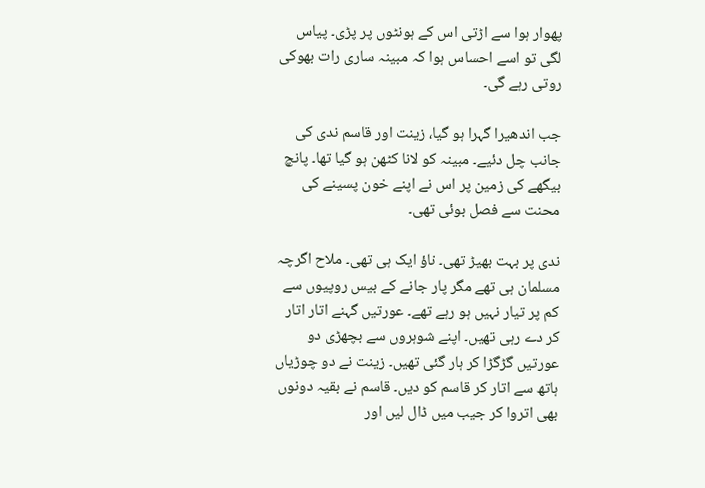پھوار ہوا سے اڑتی اس کے ہونٹوں پر پڑی۔ پیاس لگی تو اسے احساس ہوا کہ مبینہ ساری رات بھوکی روتی رہے گی۔

جب اندھیرا گہرا ہو گیا، زینت اور قاسم ندی کی جانب چل دئیے۔ مبینہ کو لانا کٹھن ہو گیا تھا۔ پانچ بیگھے کی زمین پر اس نے اپنے خون پسینے کی محنت سے فصل بوئی تھی۔

ندی پر بہت بھیڑ تھی۔ ناؤ ایک ہی تھی۔ ملاح اگرچہ مسلمان ہی تھے مگر پار جانے کے بیس روپیوں سے کم پر تیار نہیں ہو رہے تھے۔ عورتیں گہنے اتار اتار کر دے رہی تھیں۔ اپنے شوہروں سے بچھڑی دو عورتیں گڑگڑا کر ہار گئی تھیں۔ زینت نے دو چوڑیاں ہاتھ سے اتار کر قاسم کو دیں۔ قاسم نے بقیہ دونوں بھی اتروا کر جیب میں ڈال لیں اور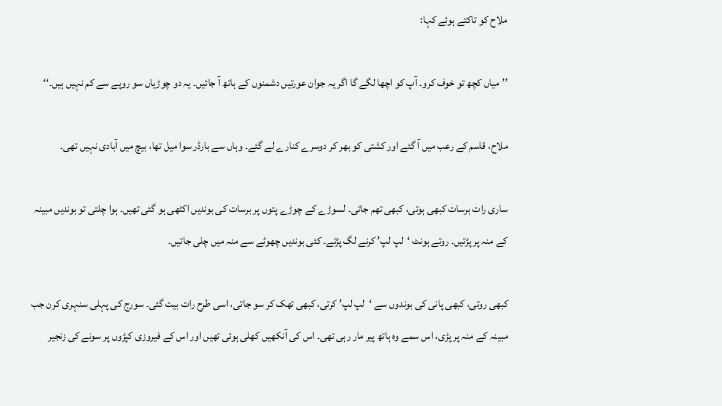ملاح کو تاکتے ہوئے کہا:

’’میاں کچھ تو خوف کرو۔ آپ کو اچھا لگے گا اگر یہ جوان عورتیں دشمنوں کے ہاتھ آ جائیں۔ یہ دو چوڑیاں سو روپے سے کم نہیں ہیں۔‘‘

ملاح، قاسم کے رعب میں آ گئے اور کشتی کو بھر کر دوسرے کنارے لے گئے۔ وہاں سے بارڈر سوا میل تھا، بیچ میں آبادی نہیں تھی۔

ساری رات برسات کبھی ہوتی، کبھی تھم جاتی۔ لسوڑے کے چوڑے پتوں پر برسات کی بوندیں اکٹھی ہو گئی تھیں۔ ہوا چلتی تو بوندیں مبینہ کے منہ پر پڑتیں۔ روتے ہونٹ ‘لپ لپ’ کرنے لگ پڑتے۔ کئی بوندیں چھوٹے سے منہ میں چلی جاتیں۔

کبھی روتی، کبھی پانی کی بوندوں سے ‘لپ لپ’ کرتی، کبھی تھک کر سو جاتی، اسی طرح رات بیت گئی۔ سورج کی پہلی سنہری کرن جب مبینہ کے منہ پر پڑی، اس سمے وہ ہاتھ پیر مار رہی تھی۔ اس کی آنکھیں کھلی ہوئی تھیں اور اس کے فیروزی کپڑوں پر سونے کی زنجیر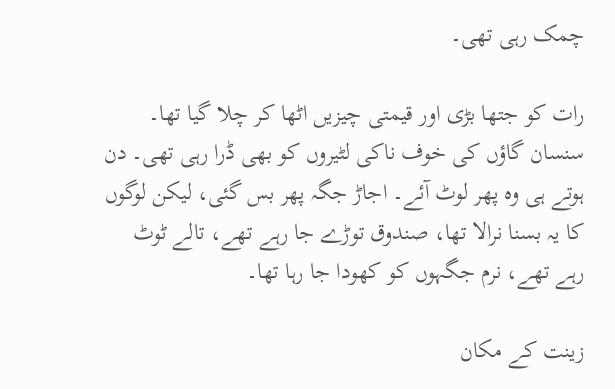چمک رہی تھی۔

رات کو جتھا بڑی اور قیمتی چیزیں اٹھا کر چلا گیا تھا۔ سنسان گاؤں کی خوف ناکی لٹیروں کو بھی ڈرا رہی تھی۔ دن ہوتے ہی وہ پھر لوٹ آئے۔ اجاڑ جگہ پھر بس گئی، لیکن لوگوں کا یہ بسنا نرالا تھا، صندوق توڑے جا رہے تھے، تالے ٹوٹ رہے تھے، نرم جگہوں کو کھودا جا رہا تھا۔

زینت کے مکان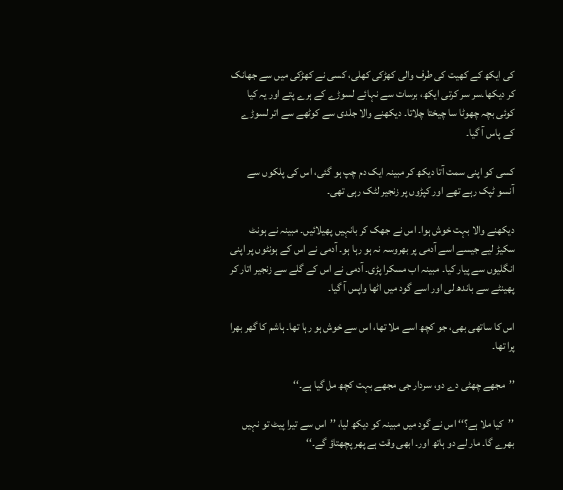کی ایکھ کے کھیت کی طرف والی کھڑکی کھلی، کسی نے کھڑکی میں سے جھانک کر دیکھا۔سر سر کرتی ایکھ، برسات سے نہائے لسوڑے کے ہرے پتے اور یہ کیا کوئی بچہ چھوٹا سا چیختا چلاتا۔ دیکھنے والا جلدی سے کوٹھے سے اتر لسوڑے کے پاس آ گیا۔

کسی کو اپنی سمت آتا دیکھ کر مبینہ ایک دم چپ ہو گئی، اس کی پلکوں سے آنسو ٹپک رہے تھے اور کپڑوں پر زنجیر لٹک رہی تھی۔

دیکھنے والا بہت خوش ہوا۔ اس نے جھک کر بانہیں پھیلائیں۔ مبینہ نے ہونٹ سکیڑ لیے جیسے اسے آدمی پر بھروسہ نہ ہو رہا ہو۔ آدمی نے اس کے ہونٹوں پر اپنی انگلیوں سے پیار کیا۔ مبینہ اب مسکرا پڑی۔ آدمی نے اس کے گلے سے زنجیر اتار کر پھینٹے سے باندھ لی اور اسے گود میں اٹھا واپس آ گیا۔

اس کا ساتھی بھی، جو کچھ اسے ملا تھا، اس سے خوش ہو رہا تھا۔ ہاشم کا گھر بھرا پرا تھا۔

’’مجھے چھٹی دے دو، سردار جی مجھے بہت کچھ مل گیا ہے۔‘‘

’’کیا ملا ہے؟‘‘ اس نے گود میں مبینہ کو دیکھ لیا، ’’اس سے تیرا پیٹ تو نہیں بھرے گا۔ مار لے دو ہاتھ اور۔ ابھی وقت ہے پھر پچھتاؤ گے۔‘‘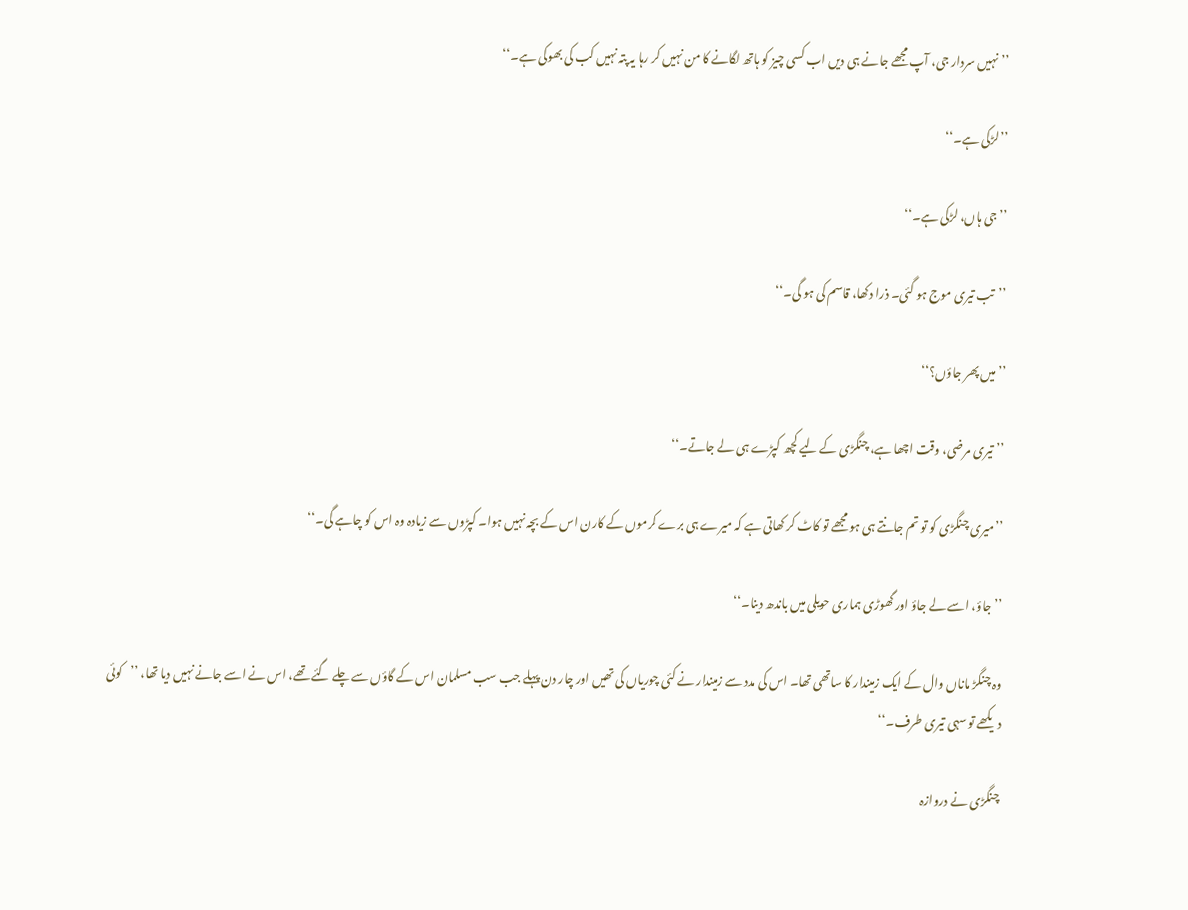’’نہیں سردار جی، آپ مجھے جانے ہی دیں اب کسی چیز کو ہاتھ لگانے کا من نہیں کر رہا یہ پتہ نہیں کب کی بھوکی ہے۔‘‘

’’لڑکی ہے۔‘‘

’’جی ہاں، لڑکی ہے۔‘‘

’’تب تیری موج ہو گئی۔ ذرا دکھا، قاسم کی ہو گی۔‘‘

’’میں پھر جاؤں؟‘‘

’’تیری مرضی، وقت اچھا ہے، چنگڑی کے لیے کچھ کپڑے ہی لے جاتے۔‘‘

’’میری چنگڑی کو تو تم جانتے ہی ہو مجھے تو کاٹ کر کھاتی ہے کہ میرے ہی برے کرموں کے کارن اس کے بچہ نہیں ہوا۔ کپڑوں سے زیادہ وہ اس کو چاہے گی۔‘‘

’’جاؤ، اسے لے جاؤ اور گھوڑی ہماری حویلی میں باندھ دینا۔‘‘

وہ چنگڑ ماناں وال کے ایک زمیندار کا ساتھی تھا۔ اس کی مدد سے زمیندار نے کئی چوریاں کی تھیں اور چار دن پہلے جب سب مسلمان اس کے گاؤں سے چلے گئے تھے، اس نے اسے جانے نہیں دیا تھا، ’’کوئی دیکھے تو سہی تیری طرف۔‘‘

چنگڑی نے دروازہ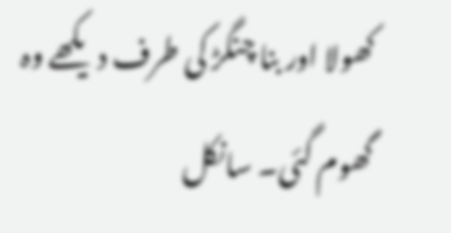کھولا اور بنا چنگڑ کی طرف دیکھے وہ گھوم گئی۔ سانکل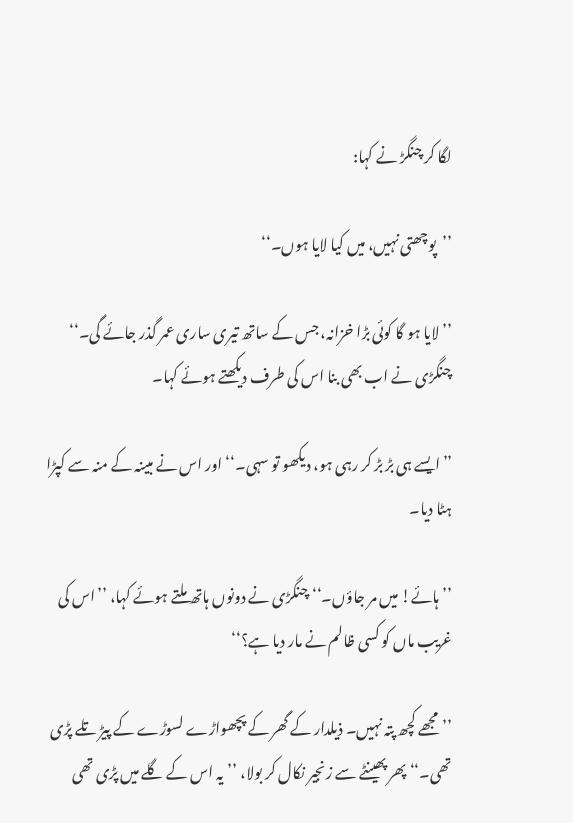لگا کر چنگڑ نے کہا:

’’پوچھتی نہیں، میں کیا لایا ہوں۔‘‘

’’لایا ہو گا کوئی بڑا خزانہ، جس کے ساتھ تیری ساری عمر گذر جائے گی۔‘‘ چنگڑی نے اب بھی بنا اس کی طرف دیکھتے ہوئے کہا۔

’’ایسے ہی بڑ بڑ کر رہی ہو، دیکھو تو سہی۔‘‘ اور اس نے مبینہ کے منہ سے کپڑا ہٹا دیا۔

’’ہائے! میں مر جاؤں۔‘‘ چنگڑی نے دونوں ہاتھ ملتے ہوئے کہا، ’’اس کی غریب ماں کو کسی ظالم نے مار دیا ہے؟‘‘

’’مجھے کچھ پتہ نہیں۔ ذیلدار کے گھر کے پچھواڑے لسوڑے کے پیڑ تلے پڑی تھی۔‘‘ پھر پھینٹے سے زنجیر نکال کر بولا، ’’یہ اس کے گلے میں پڑی تھی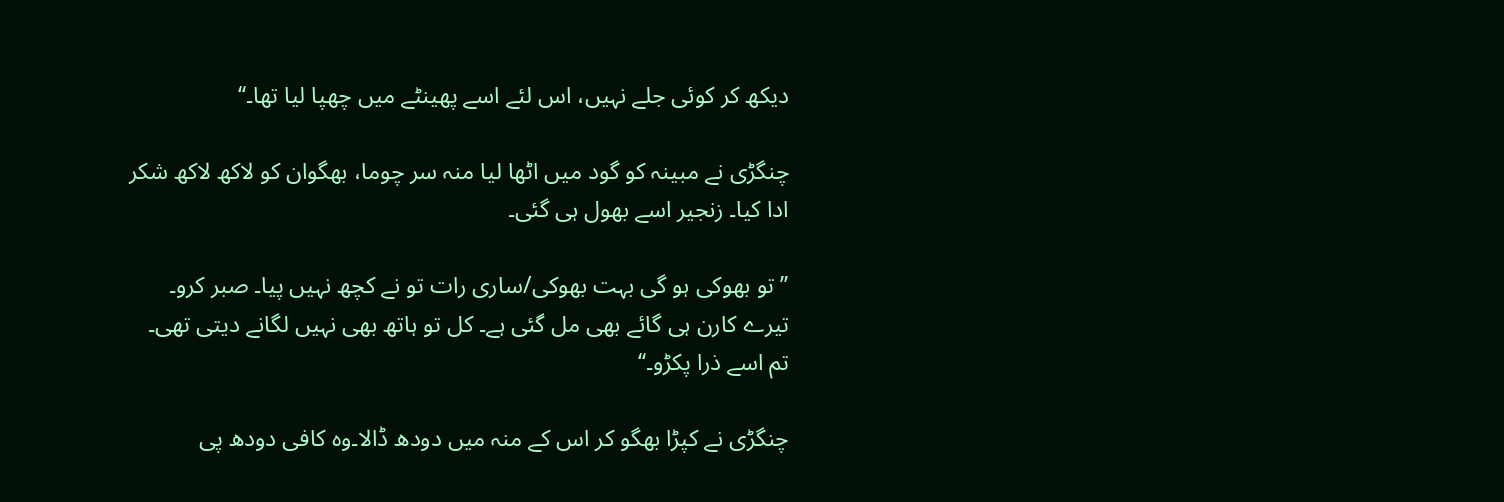دیکھ کر کوئی جلے نہیں، اس لئے اسے پھینٹے میں چھپا لیا تھا۔‘‘

چنگڑی نے مبینہ کو گود میں اٹھا لیا منہ سر چوما، بھگوان کو لاکھ لاکھ شکر ادا کیا۔ زنجیر اسے بھول ہی گئی۔

’’تو بھوکی ہو گی بہت بھوکی/ساری رات تو نے کچھ نہیں پیا۔ صبر کرو۔ تیرے کارن ہی گائے بھی مل گئی ہے۔ کل تو ہاتھ بھی نہیں لگانے دیتی تھی۔ تم اسے ذرا پکڑو۔‘‘

چنگڑی نے کپڑا بھگو کر اس کے منہ میں دودھ ڈالا۔وہ کافی دودھ پی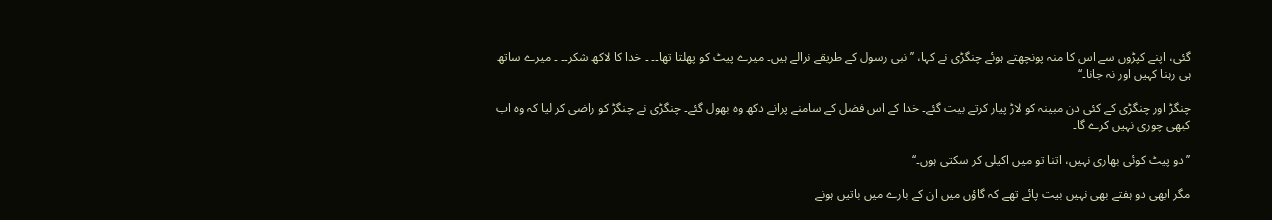گئی، اپنے کپڑوں سے اس کا منہ پونچھتے ہوئے چنگڑی نے کہا، ’’نبی رسول کے طریقے نرالے ہیں۔ میرے پیٹ کو پھلتا تھا۔۔ ۔ خدا کا لاکھ شکر۔۔ ۔ میرے ساتھ ہی رہنا کہیں اور نہ جانا۔‘‘

چنگڑ اور چنگڑی کے کئی دن مبینہ کو لاڑ پیار کرتے بیت گئے۔ خدا کے اس فضل کے سامنے پرانے دکھ وہ بھول گئے۔ چنگڑی نے چنگڑ کو راضی کر لیا کہ وہ اب کبھی چوری نہیں کرے گا۔

’’دو پیٹ کوئی بھاری نہیں، اتنا تو میں اکیلی کر سکتی ہوں۔‘‘

مگر ابھی دو ہفتے بھی نہیں بیت پائے تھے کہ گاؤں میں ان کے بارے میں باتیں ہونے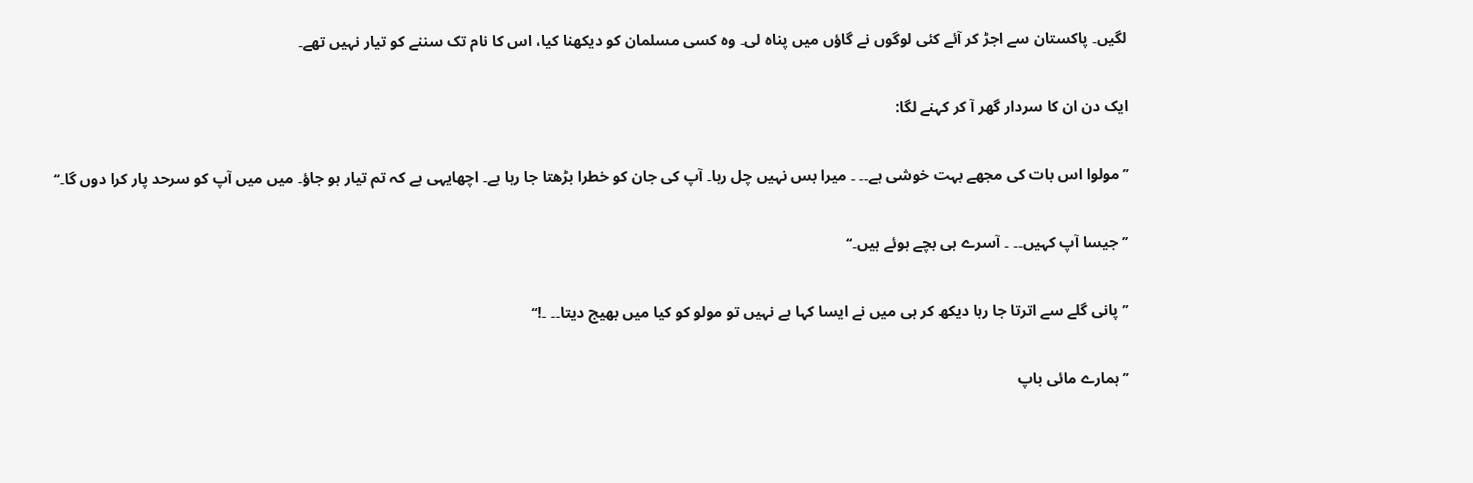لگیں۔ پاکستان سے اجڑ کر آئے کئی لوگوں نے گاؤں میں پناہ لی۔ وہ کسی مسلمان کو دیکھنا کیا، اس کا نام تک سننے کو تیار نہیں تھے۔

ایک دن ان کا سردار گھر آ کر کہنے لگا:

’’مولوا اس بات کی مجھے بہت خوشی ہے۔۔ ۔ میرا بس نہیں چل رہا۔ آپ کی جان کو خطرا بڑھتا جا رہا ہے۔ اچھایہی ہے کہ تم تیار ہو جاؤ۔ میں میں آپ کو سرحد پار کرا دوں گا۔‘‘

’’جیسا آپ کہیں۔۔ ۔ آسرے ہی بچے ہوئے ہیں۔‘‘

’’پانی گلے سے اترتا جا رہا دیکھ کر ہی میں نے ایسا کہا ہے نہیں تو مولو کو کیا میں بھیج دیتا۔۔ ۔!‘‘

’’ہمارے مائی باپ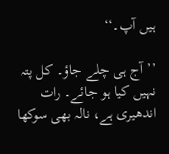ہیں آپ۔‘‘

’’آج ہی چلے جاؤ۔ کل پتہ نہیں کیا ہو جائے۔ رات اندھیری ہے، نالہ بھی سوکھا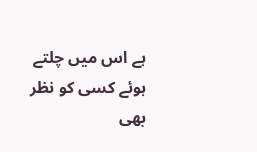ہے اس میں چلتے ہوئے کسی کو نظر بھی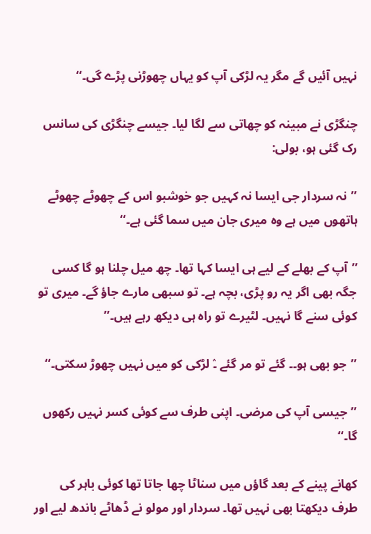نہیں آئیں گے مگر یہ لڑکی آپ کو یہاں چھوڑنی پڑے گی۔‘‘

چنگڑی نے مبینہ کو چھاتی سے لگا لیا۔ جیسے چنگڑی کی سانس رک گئی ہو، بولی:

’’نہ سردار جی ایسا نہ کہیں جو خوشبو اس کے چھوٹے چھوٹے ہاتھوں میں ہے وہ میری جان میں سما گئی ہے۔‘‘

’’آپ کے بھلے کے لیے ہی ایسا کہا تھا۔ چھ میل چلنا ہو گا کسی جگہ بھی اگر یہ رو پڑی، بچہ ہے۔ تو سبھی مارے جاؤ گے۔ میری تو کوئی سنے گا نہیں۔ لٹیرے تو راہ ہی دیکھ رہے ہیں۔’’

’’جو بھی ہو۔۔ گئے تو مر گئے ۔ٛ لڑکی کو میں نہیں چھوڑ سکتی۔‘‘

’’جیسی آپ کی مرضی۔ اپنی طرف سے کوئی کسر نہیں رکھوں گا۔‘‘

کھانے پینے کے بعد گاؤں میں سناٹا چھا جاتا تھا کوئی باہر کی طرف دیکھتا بھی نہیں تھا۔ سردار اور مولو نے ڈھاٹے باندھ لیے اور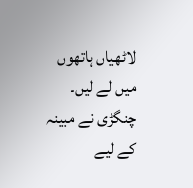لاٹھیاں ہاتھوں میں لے لیں۔ چنگڑی نے مبینہ کے لیے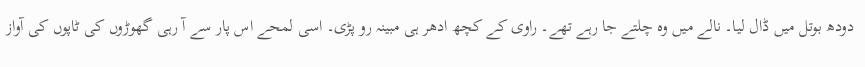دودھ بوتل میں ڈال لیا۔ نالے میں وہ چلتے جا رہے تھے۔ راوی کے کچھ ادھر ہی مبینہ رو پڑی۔ اسی لمحے اس پار سے آ رہی گھوڑوں کی ٹاپوں کی آواز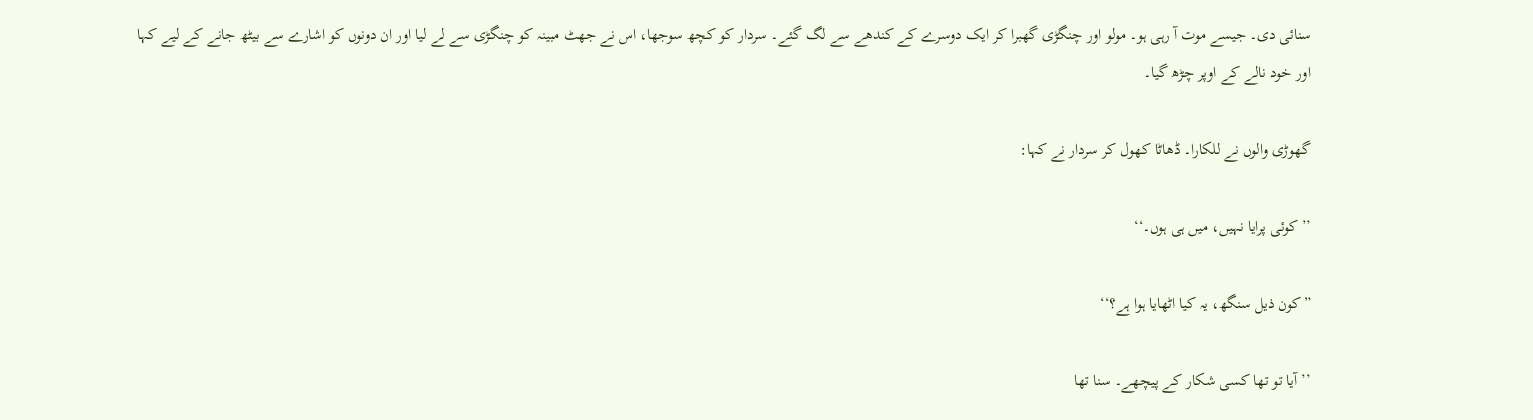سنائی دی۔ جیسے موت آ رہی ہو۔ مولو اور چنگڑی گھبرا کر ایک دوسرے کے کندھے سے لگ گئے۔ سردار کو کچھ سوجھا، اس نے جھٹ مبینہ کو چنگڑی سے لے لیا اور ان دونوں کو اشارے سے بیٹھ جانے کے لیے کہا اور خود نالے کے اوپر چڑھ گیا۔

گھوڑی والوں نے للکارا۔ ڈھاٹا کھول کر سردار نے کہا:

’’کوئی پرایا نہیں، میں ہی ہوں۔‘‘

”کون ذیل سنگھ، یہ کیا اٹھایا ہوا ہے؟‘‘

’’آیا تو تھا کسی شکار کے پیچھے۔ سنا تھا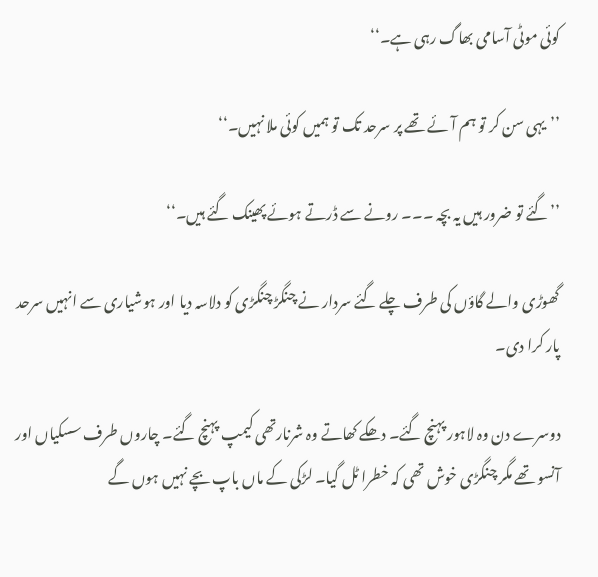کوئی موٹی آسامی بھاگ رہی ہے۔‘‘

’’یہی سن کر تو ہم آئے تھے پر سرحد تک تو ہمیں کوئی ملا نہیں۔‘‘

’’گئے تو ضرور ہیں یہ بچہ ۔۔۔ رونے سے ڈرتے ہوئے پھینک گئے ہیں۔‘‘

گھوڑی والے گاؤں کی طرف چلے گئے سردار نے چنگڑ چنگڑی کو دلاسہ دیا اور ہوشیاری سے انہیں سرحد پار کرا دی۔

دوسرے دن وہ لاہور پہنچ گئے۔ دھکے کھاتے وہ شرنارتھی کیمپ پہنچ گئے۔ چاروں طرف سسکیاں اور آنسو تھے مگر چنگڑی خوش تھی کہ خطرا ٹل گیا۔ لڑکی کے ماں باپ بچے نہیں ہوں گے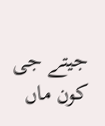جیتے جی کون ماں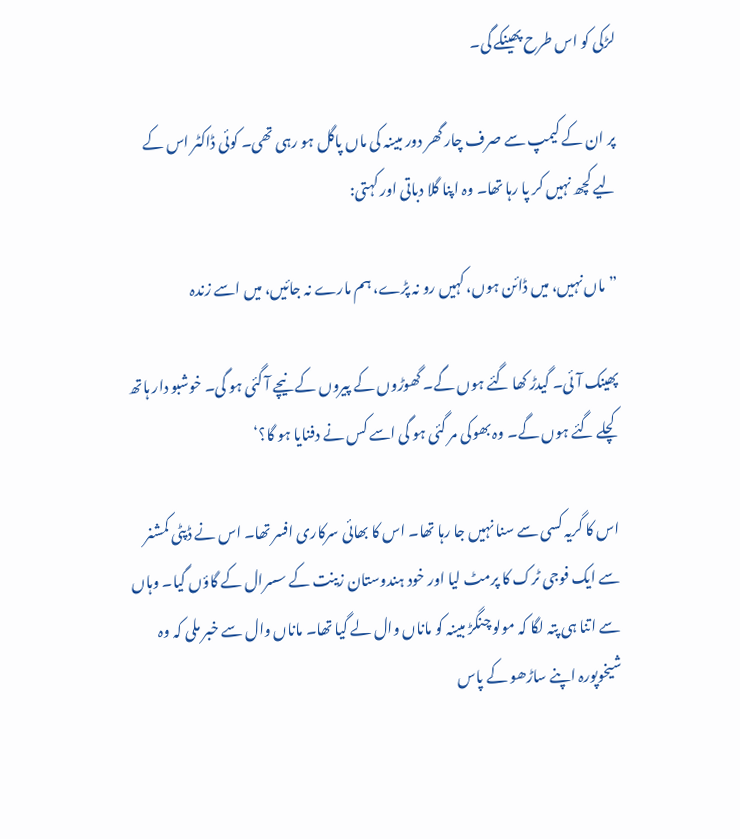لڑکی کو اس طرح پھینکے گی۔

پر ان کے کیمپ سے صرف چار گھر دور مبینہ کی ماں پاگل ہو رہی تھی۔ کوئی ڈاکٹر اس کے لیے کچھ نہیں کر پا رہا تھا۔ وہ اپنا گلا دباتی اور کہتی:

”ماں نہیں، میں ڈائن ہوں، کہیں رو نہ پڑے، ہم مارے نہ جائیں، میں اسے زندہ

پھینک آئی۔ گیدڑ کھا گئے ہوں گے۔ گھوڑوں کے پیروں کے نیچے آ گئی ہو گی۔ خوشبو دار ہاتھ کچلے گئے ہوں گے۔ وہ بھوکی مر گئی ہو گی اسے کس نے دفنایا ہو گا؟‘

اس کا گریہ کسی سے سنا نہیں جا رہا تھا۔ اس کا بھائی سرکاری افسر تھا۔ اس نے ڈپٹی کمشنر سے ایک فوجی ٹرک کا پرمٹ لیا اور خود ہندوستان زینت کے سسرال کے گاؤں گیا۔ وہاں سے اتنا ہی پتہ لگا کہ مولو چنگڑ مبینہ کو ماناں وال لے گیا تھا۔ ماناں وال سے خبر ملی کہ وہ شیخوپورہ اپنے ساڑھو کے پاس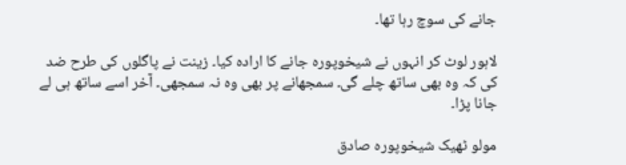جانے کی سوچ رہا تھا۔

لاہور لوٹ کر انہوں نے شیخوپورہ جانے کا ارادہ کیا۔ زینت نے پاگلوں کی طرح ضد کی کہ وہ بھی ساتھ چلے گی۔ سمجھانے پر بھی وہ نہ سمجھی۔ آخر اسے ساتھ ہی لے جانا پڑا۔

مولو ٹھیک شیخوپورہ صادق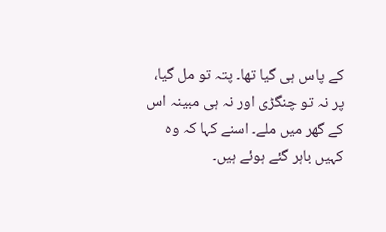کے پاس ہی گیا تھا۔ پتہ تو مل گیا، پر نہ تو چنگڑی اور نہ ہی مبینہ اس کے گھر میں ملے۔ اسنے کہا کہ وہ کہیں باہر گئے ہوئے ہیں۔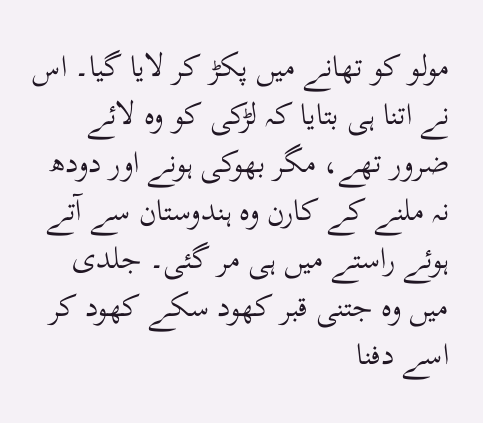مولو کو تھانے میں پکڑ کر لایا گیا۔ اس نے اتنا ہی بتایا کہ لڑکی کو وہ لائے ضرور تھے، مگر بھوکی ہونے اور دودھ نہ ملنے کے کارن وہ ہندوستان سے آتے ہوئے راستے میں ہی مر گئی۔ جلدی میں وہ جتنی قبر کھود سکے کھود کر اسے دفنا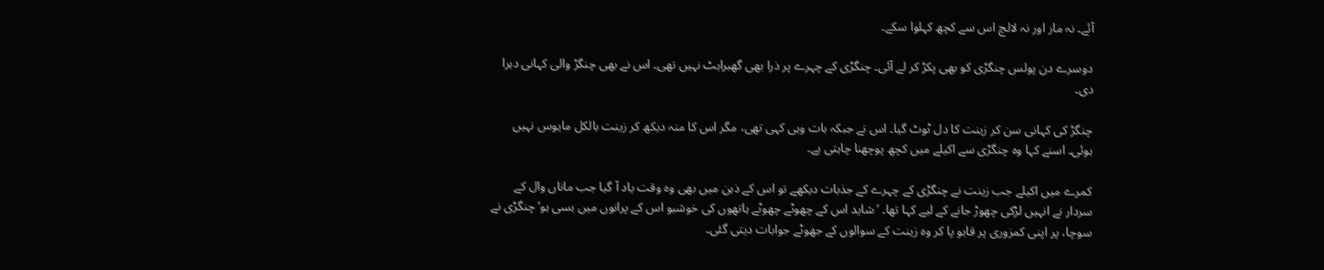آئے۔ نہ مار اور نہ لالچ اس سے کچھ کہلوا سکے۔

دوسرے دن پولس چنگڑی کو بھی پکڑ کر لے آئی۔ چنگڑی کے چہرے پر ذرا بھی گھبراہٹ نہیں تھی۔ اس نے بھی چنگڑ والی کہانی دہرا دی۔

چنگڑ کی کہانی سن کر زینت کا دل ٹوٹ گیا۔ اس نے جبکہ بات وہی کہی تھی، مگر اس کا منہ دیکھ کر زینت بالکل مایوس نہیں ہوئی۔ اسنے کہا وہ چنگڑی سے اکیلے میں کچھ پوچھنا چاہتی ہے۔

کمرے میں اکیلے جب زینت نے چنگڑی کے چہرے کے جذبات دیکھے تو اس کے ذہن میں بھی وہ وقت یاد آ گیا جب ماناں وال کے سردار نے انہیں لڑکی چھوڑ جانے کے لیے کہا تھا۔ ’شاید اس کے چھوٹے چھوٹے ہاتھوں کی خوشبو اس کے پرانوں میں بسی ہو‘ چنگڑی نے سوچا، پر اپنی کمزوری پر قابو پا کر وہ زینت کے سوالوں کے جھوٹے جوابات دیتی گئی۔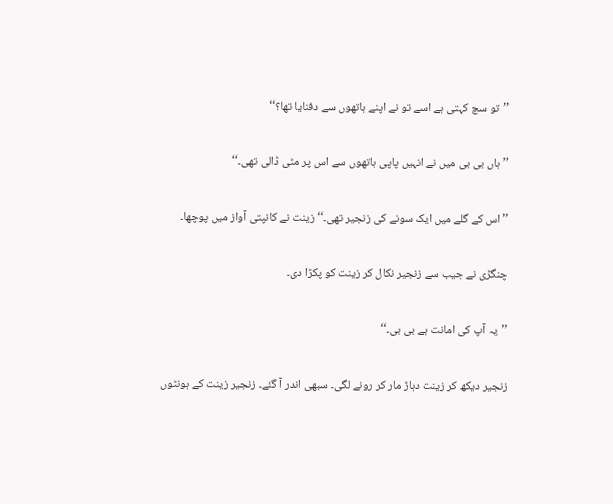’’تو سچ کہتی ہے اسے تو نے اپنے ہاتھوں سے دفنایا تھا؟‘‘

’’ہاں بی بی میں نے انہیں پاپی ہاتھوں سے اس پر مٹی ڈالی تھی۔‘‘

’’اس کے گلے میں ایک سونے کی زنجیر تھی۔‘‘ زینت نے کانپتی آواز میں پوچھا۔

چنگڑی نے جیب سے زنجیر نکال کر زینت کو پکڑا دی۔

’’یہ آپ کی امانت ہے بی بی۔‘‘

زنجیر دیکھ کر زینت دہاڑ مار کر رونے لگی۔ سبھی اندر آ گئے۔ زنجیر زینت کے ہونٹوں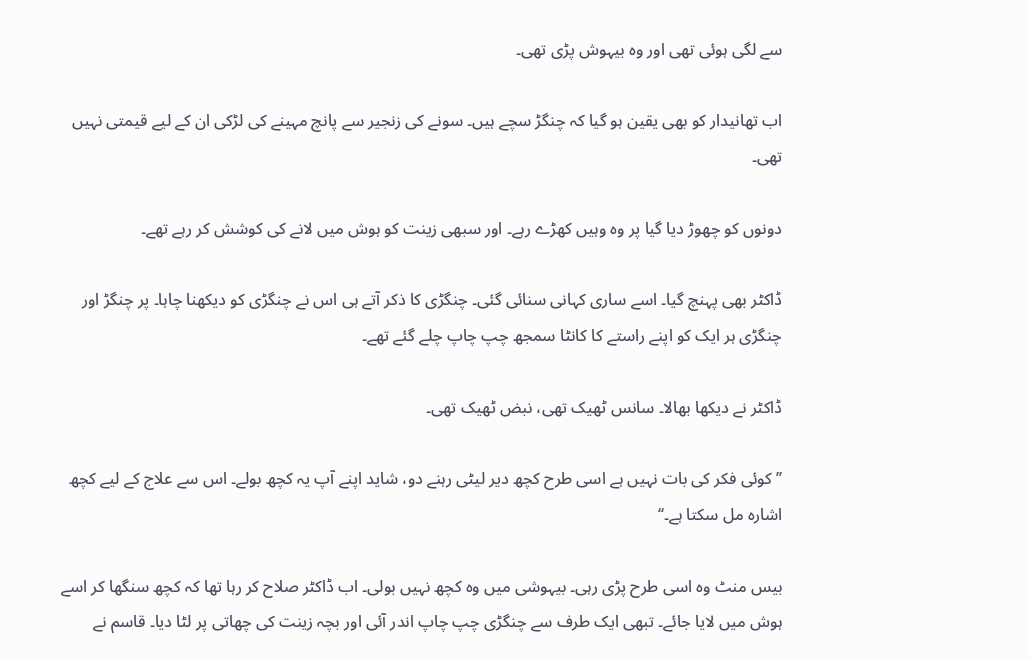سے لگی ہوئی تھی اور وہ بیہوش پڑی تھی۔

اب تھانیدار کو بھی یقین ہو گیا کہ چنگڑ سچے ہیں۔ سونے کی زنجیر سے پانچ مہینے کی لڑکی ان کے لیے قیمتی نہیں تھی۔

دونوں کو چھوڑ دیا گیا پر وہ وہیں کھڑے رہے۔ اور سبھی زینت کو ہوش میں لانے کی کوشش کر رہے تھے۔

ڈاکٹر بھی پہنچ گیا۔ اسے ساری کہانی سنائی گئی۔ چنگڑی کا ذکر آتے ہی اس نے چنگڑی کو دیکھنا چاہا۔ پر چنگڑ اور چنگڑی ہر ایک کو اپنے راستے کا کانٹا سمجھ چپ چاپ چلے گئے تھے۔

ڈاکٹر نے دیکھا بھالا۔ سانس ٹھیک تھی، نبض ٹھیک تھی۔

’’کوئی فکر کی بات نہیں ہے اسی طرح کچھ دیر لیٹی رہنے دو، شاید اپنے آپ یہ کچھ بولے۔ اس سے علاج کے لیے کچھ اشارہ مل سکتا ہے۔‘‘

بیس منٹ وہ اسی طرح پڑی رہی۔ بیہوشی میں وہ کچھ نہیں بولی۔ اب ڈاکٹر صلاح کر رہا تھا کہ کچھ سنگھا کر اسے ہوش میں لایا جائے۔ تبھی ایک طرف سے چنگڑی چپ چاپ اندر آئی اور بچہ زینت کی چھاتی پر لٹا دیا۔ قاسم نے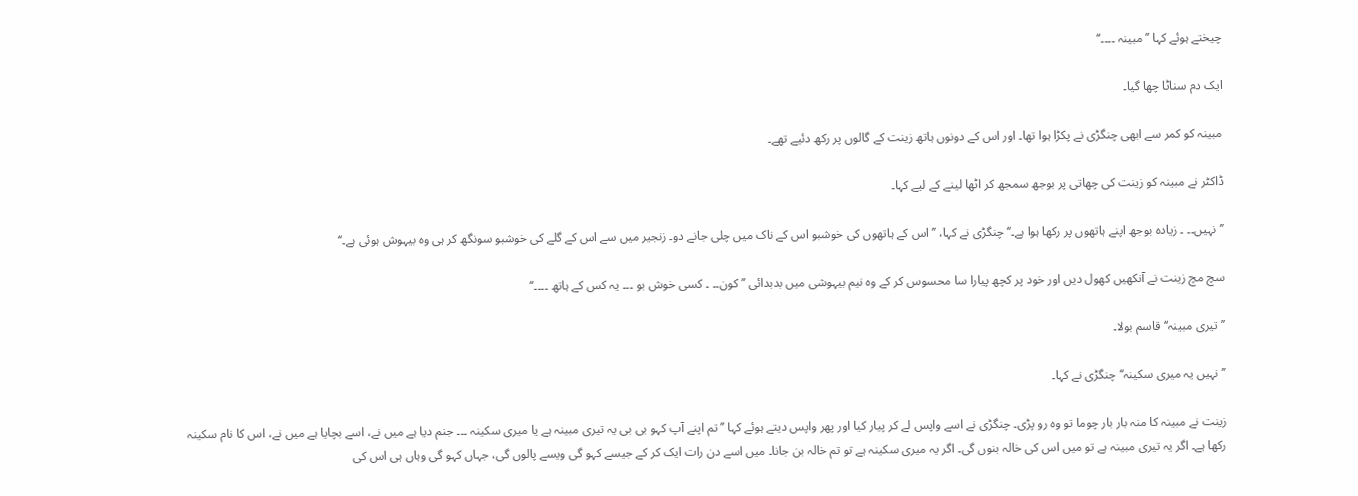چیختے ہوئے کہا ’’مبینہ ۔۔۔۔‘‘

ایک دم سناٹا چھا گیا۔

مبینہ کو کمر سے ابھی چنگڑی نے پکڑا ہوا تھا۔ اور اس کے دونوں ہاتھ زینت کے گالوں پر رکھ دئیے تھے۔

ڈاکٹر نے مبینہ کو زینت کی چھاتی پر بوجھ سمجھ کر اٹھا لینے کے لیے کہا۔

’’نہیں۔۔ ۔ زیادہ بوجھ اپنے ہاتھوں پر رکھا ہوا ہے۔‘‘ چنگڑی نے کہا، ’’اس کے ہاتھوں کی خوشبو اس کے ناک میں چلی جانے دو۔ زنجیر میں سے اس کے گلے کی خوشبو سونگھ کر ہی وہ بیہوش ہوئی ہے۔‘‘

سچ مچ زینت نے آنکھیں کھول دیں اور خود پر کچھ پیارا سا محسوس کر کے وہ نیم بیہوشی میں بدبدائی ’’کون۔۔ ۔ کسی خوش بو ۔۔۔ یہ کس کے ہاتھ ۔۔۔۔‘‘

’’تیری مبینہ‘‘ قاسم بولا۔

’’نہیں یہ میری سکینہ‘‘ چنگڑی نے کہا۔

زینت نے مبینہ کا منہ بار بار چوما تو وہ رو پڑی۔ چنگڑی نے اسے واپس لے کر پیار کیا اور پھر واپس دیتے ہوئے کہا ’’تم اپنے آپ کہو بی بی یہ تیری مبینہ ہے یا میری سکینہ ۔۔۔ جنم دیا ہے میں نے، اسے بچایا ہے میں نے، اس کا نام سکینہ رکھا ہے۔ اگر یہ تیری مبینہ ہے تو میں اس کی خالہ بنوں گی۔ اگر یہ میری سکینہ ہے تو تم خالہ بن جانا۔ میں اسے دن رات ایک کر کے جیسے کہو گی ویسے پالوں گی، جہاں کہو گی وہاں ہی اس کی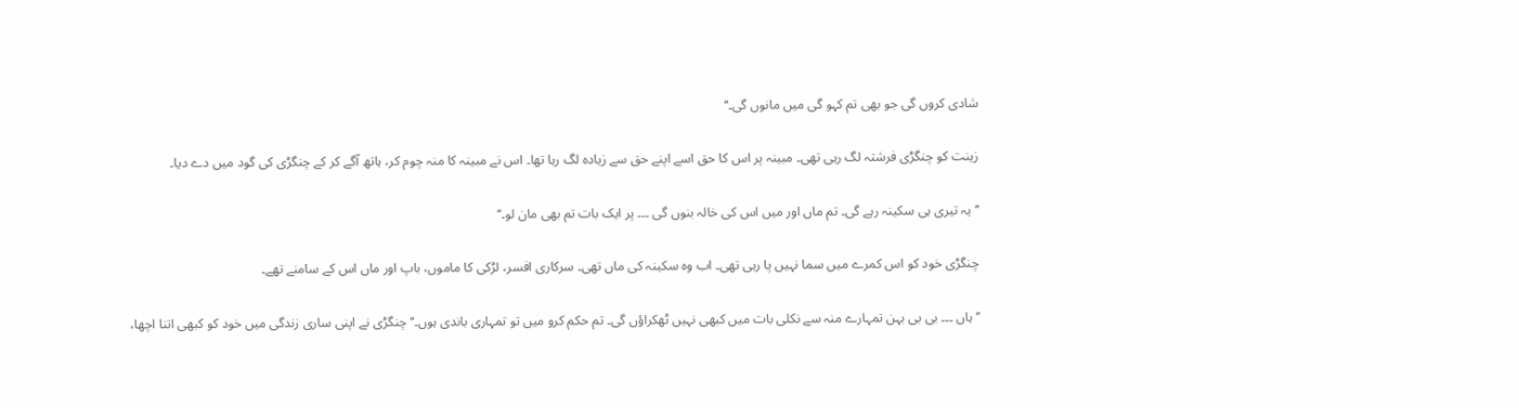شادی کروں گی جو بھی تم کہو گی میں مانوں گی۔‘‘

زینت کو چنگڑی فرشتہ لگ رہی تھی۔ مبینہ پر اس کا حق اسے اپنے حق سے زیادہ لگ رہا تھا۔ اس نے مبینہ کا منہ چوم کر، ہاتھ آگے کر کے چنگڑی کی گود میں دے دیا۔

’’یہ تیری ہی سکینہ رہے گی۔ تم ماں اور میں اس کی خالہ بنوں گی ۔۔۔ پر ایک بات تم بھی مان لو۔‘‘

چنگڑی خود کو اس کمرے میں سما نہیں پا رہی تھی۔ اب وہ سکینہ کی ماں تھی۔ سرکاری افسر، لڑکی کا ماموں، باپ اور ماں اس کے سامنے تھے۔

’’ہاں ۔۔۔ بی بی بہن تمہارے منہ سے نکلی بات میں کبھی نہیں ٹھکراؤں گی۔ تم حکم کرو میں تو تمہاری باندی ہوں۔‘‘ چنگڑی نے اپنی ساری زندگی میں خود کو کبھی اتنا اچھا،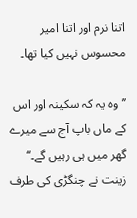اتنا نرم اور اتنا امیر محسوس نہیں کیا تھا۔

’’وہ یہ کہ سکینہ اور اس کے ماں باپ آج سے میرے گھر میں ہی رہیں گے۔‘‘ زینت نے چنگڑی کی طرف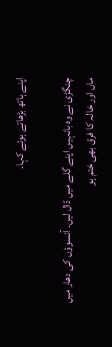اپنے ہاتھ بڑھاتے ہوئے کہا۔

چنگڑی نے وہ بانہیں اپنے گلے میں ڈال لیں۔ آنسوؤں کی دھار میں ماں اور خالہ کا فرق بھی ختم ہو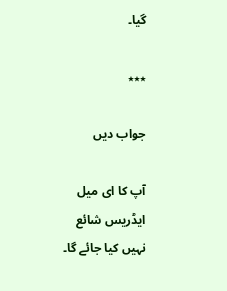گیا۔

٭٭٭

جواب دیں

آپ کا ای میل ایڈریس شائع نہیں کیا جائے گا۔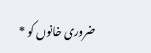ضروری خانوں کو *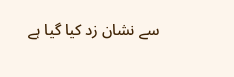سے نشان زد کیا گیا ہے